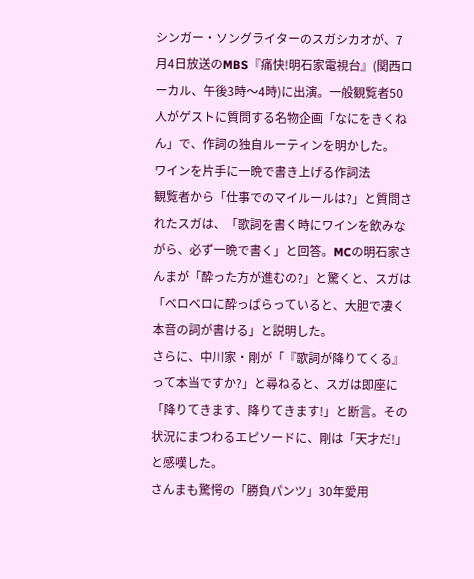シンガー・ソングライターのスガシカオが、7月4日放送のMBS『痛快!明石家電視台』(関西ローカル、午後3時〜4時)に出演。一般観覧者50人がゲストに質問する名物企画「なにをきくねん」で、作詞の独自ルーティンを明かした。
ワインを片手に一晩で書き上げる作詞法
観覧者から「仕事でのマイルールは?」と質問されたスガは、「歌詞を書く時にワインを飲みながら、必ず一晩で書く」と回答。MCの明石家さんまが「酔った方が進むの?」と驚くと、スガは「ベロベロに酔っぱらっていると、大胆で凄く本音の詞が書ける」と説明した。
さらに、中川家・剛が「『歌詞が降りてくる』って本当ですか?」と尋ねると、スガは即座に「降りてきます、降りてきます!」と断言。その状況にまつわるエピソードに、剛は「天才だ!」と感嘆した。
さんまも驚愕の「勝負パンツ」30年愛用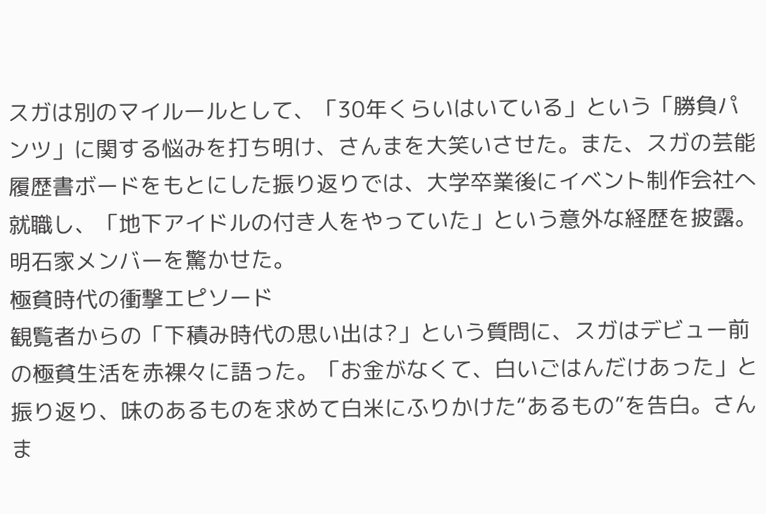スガは別のマイルールとして、「30年くらいはいている」という「勝負パンツ」に関する悩みを打ち明け、さんまを大笑いさせた。また、スガの芸能履歴書ボードをもとにした振り返りでは、大学卒業後にイベント制作会社へ就職し、「地下アイドルの付き人をやっていた」という意外な経歴を披露。明石家メンバーを驚かせた。
極貧時代の衝撃エピソード
観覧者からの「下積み時代の思い出は?」という質問に、スガはデビュー前の極貧生活を赤裸々に語った。「お金がなくて、白いごはんだけあった」と振り返り、味のあるものを求めて白米にふりかけた“あるもの”を告白。さんま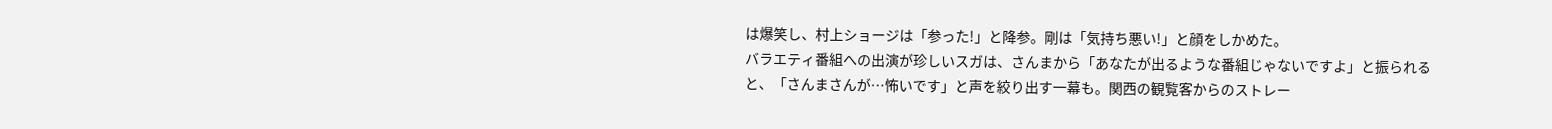は爆笑し、村上ショージは「参った!」と降参。剛は「気持ち悪い!」と顔をしかめた。
バラエティ番組への出演が珍しいスガは、さんまから「あなたが出るような番組じゃないですよ」と振られると、「さんまさんが…怖いです」と声を絞り出す一幕も。関西の観覧客からのストレー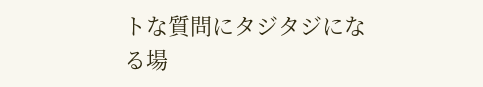トな質問にタジタジになる場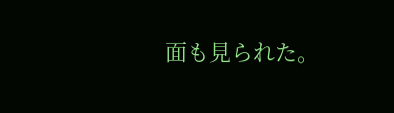面も見られた。